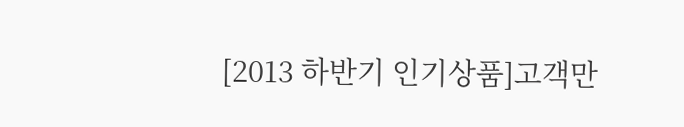[2013 하반기 인기상품]고객만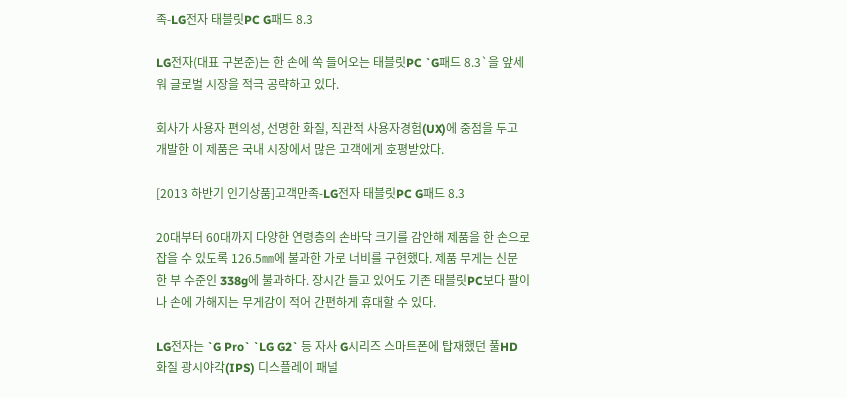족-LG전자 태블릿PC G패드 8.3

LG전자(대표 구본준)는 한 손에 쏙 들어오는 태블릿PC `G패드 8.3`을 앞세워 글로벌 시장을 적극 공략하고 있다.

회사가 사용자 편의성, 선명한 화질, 직관적 사용자경험(UX)에 중점을 두고 개발한 이 제품은 국내 시장에서 많은 고객에게 호평받았다.

[2013 하반기 인기상품]고객만족-LG전자 태블릿PC G패드 8.3

20대부터 60대까지 다양한 연령층의 손바닥 크기를 감안해 제품을 한 손으로 잡을 수 있도록 126.5㎜에 불과한 가로 너비를 구현했다. 제품 무게는 신문 한 부 수준인 338g에 불과하다. 장시간 들고 있어도 기존 태블릿PC보다 팔이나 손에 가해지는 무게감이 적어 간편하게 휴대할 수 있다.

LG전자는 `G Pro` `LG G2` 등 자사 G시리즈 스마트폰에 탑재했던 풀HD 화질 광시야각(IPS) 디스플레이 패널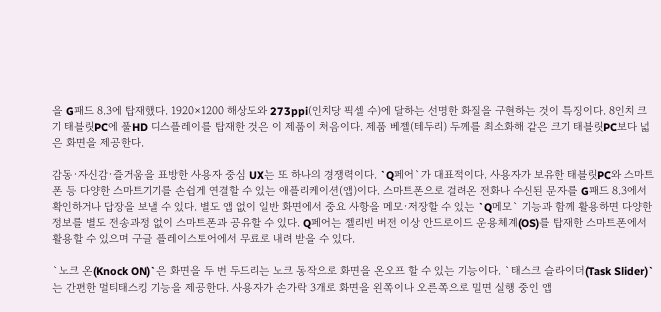을 G패드 8.3에 탑재했다. 1920×1200 해상도와 273ppi(인치당 픽셀 수)에 달하는 선명한 화질을 구현하는 것이 특징이다. 8인치 크기 태블릿PC에 풀HD 디스플레이를 탑재한 것은 이 제품이 처음이다. 제품 베젤(테두리) 두께를 최소화해 같은 크기 태블릿PC보다 넓은 화면을 제공한다.

감동·자신감·즐거움을 표방한 사용자 중심 UX는 또 하나의 경쟁력이다. `Q페어`가 대표적이다. 사용자가 보유한 태블릿PC와 스마트폰 등 다양한 스마트기기를 손쉽게 연결할 수 있는 애플리케이션(앱)이다. 스마트폰으로 걸려온 전화나 수신된 문자를 G패드 8.3에서 확인하거나 답장을 보낼 수 있다. 별도 앱 없이 일반 화면에서 중요 사항을 메모·저장할 수 있는 `Q메모` 기능과 함께 활용하면 다양한 정보를 별도 전송과정 없이 스마트폰과 공유할 수 있다. Q페어는 젤리빈 버전 이상 안드로이드 운용체계(OS)를 탑재한 스마트폰에서 활용할 수 있으며 구글 플레이스토어에서 무료로 내려 받을 수 있다.

`노크 온(Knock ON)`은 화면을 두 번 두드리는 노크 동작으로 화면을 온오프 할 수 있는 기능이다. `태스크 슬라이더(Task Slider)`는 간편한 멀티태스킹 기능을 제공한다. 사용자가 손가락 3개로 화면을 왼쪽이나 오른쪽으로 밀면 실행 중인 앱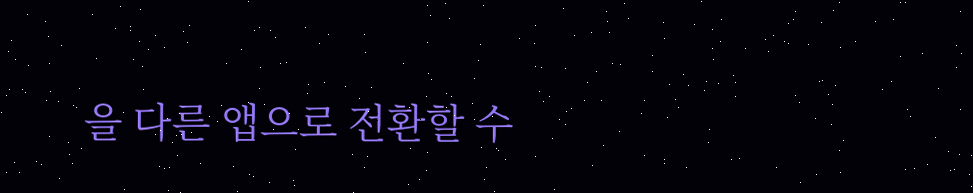을 다른 앱으로 전환할 수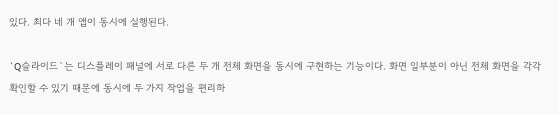있다. 최다 네 개 앱이 동시에 실행된다.

`Q슬라이드`는 디스플레이 패널에 서로 다른 두 개 전체 화면을 동시에 구현하는 기능이다. 화면 일부분이 아닌 전체 화면을 각각 확인할 수 있기 때문에 동시에 두 가지 작업을 편리하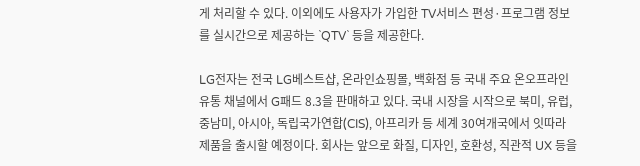게 처리할 수 있다. 이외에도 사용자가 가입한 TV서비스 편성·프로그램 정보를 실시간으로 제공하는 `QTV` 등을 제공한다.

LG전자는 전국 LG베스트샵, 온라인쇼핑몰, 백화점 등 국내 주요 온오프라인 유통 채널에서 G패드 8.3을 판매하고 있다. 국내 시장을 시작으로 북미, 유럽, 중남미, 아시아, 독립국가연합(CIS), 아프리카 등 세계 30여개국에서 잇따라 제품을 출시할 예정이다. 회사는 앞으로 화질, 디자인, 호환성, 직관적 UX 등을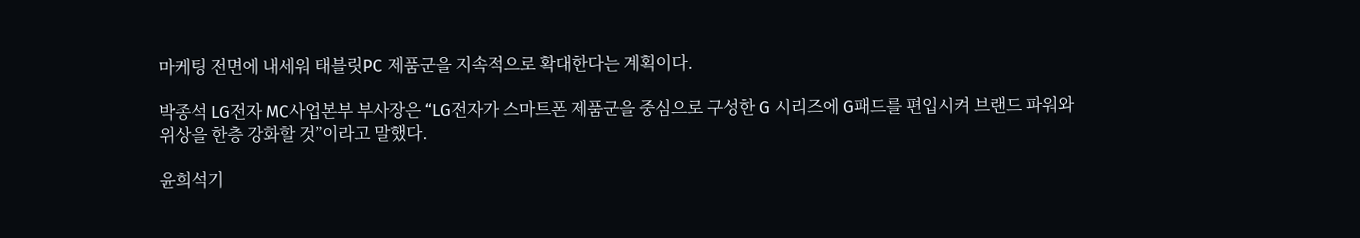마케팅 전면에 내세워 태블릿PC 제품군을 지속적으로 확대한다는 계획이다.

박종석 LG전자 MC사업본부 부사장은 “LG전자가 스마트폰 제품군을 중심으로 구성한 G 시리즈에 G패드를 편입시켜 브랜드 파워와 위상을 한층 강화할 것”이라고 말했다.

윤희석기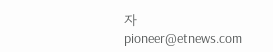자 pioneer@etnews.com